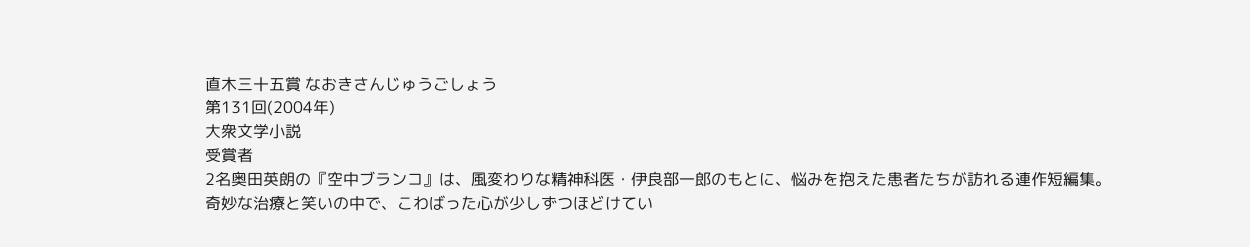直木三十五賞 なおきさんじゅうごしょう
第131回(2004年)
大衆文学小説
受賞者
2名奥田英朗の『空中ブランコ』は、風変わりな精神科医・伊良部一郎のもとに、悩みを抱えた患者たちが訪れる連作短編集。奇妙な治療と笑いの中で、こわばった心が少しずつほどけてい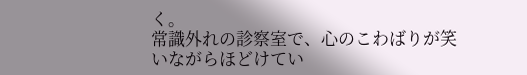く。
常識外れの診察室で、心のこわばりが笑いながらほどけてい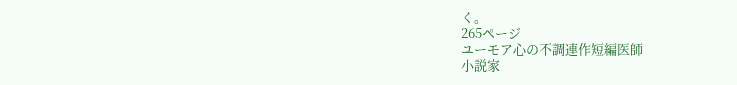く。
265ページ
ユーモア心の不調連作短編医師
小説家